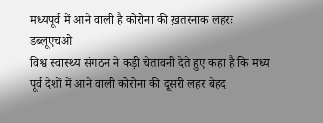मध्यपूर्व में आने वाली है कोरोना की ख़तरनाक लहरः डब्लूएचओ
विश्व स्वास्थ्य संगठन ने कड़ी चेतावनी देते हुए कहा है कि मध्य पूर्व देशों में आने वाली कोरोना की दूसरी लहर बेहद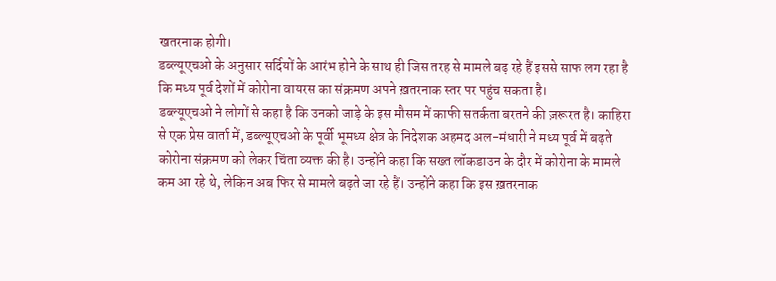खतरनाक होगी।
डब्ल्यूएचओ के अनुसार सर्दियों के आरंभ होने के साथ ही जिस तरह से मामले बढ़ रहे हैं इससे साफ लग रहा है कि मध्य पूर्व देशों में कोरोना वायरस का संक्रमण अपने ख़तरनाक स्तर पर पहुंच सकता है।
डब्ल्यूएचओ ने लोगों से कहा है कि उनको जाड़े के इस मौसम में काफी सतर्कता बरतने की ज़रूरत है। काहिरा से एक प्रेस वार्ता में, डब्ल्यूएचओ के पूर्वी भूमध्य क्षेत्र के निदेशक अहमद अल-मंधारी ने मध्य पूर्व में बढ़ते कोरोना संक्रमण को लेकर चिंता व्यक्त की है। उन्होंने कहा कि सख्त लॉकडाउन के दौर में कोरोना के मामले कम आ रहे थे, लेकिन अब फिर से मामले बढ़ते जा रहे हैं। उन्होंने कहा कि इस ख़तरनाक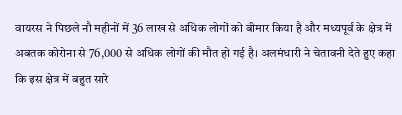वायरस ने पिछले नौ महीनों में 36 लाख से अधिक लोगों को बीमार किया है और मध्यपूर्व के क्षेत्र में अबतक कोरोना से 76,000 से अधिक लोगों की मौत हो गई है। अलमंधारी ने चेतावनी देते हुए कहा कि इस क्षेत्र में बहुत सारे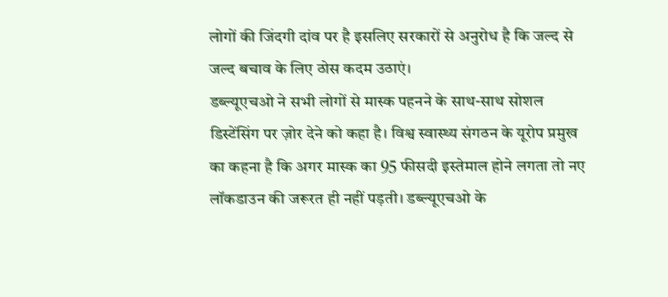लोगों की जिंदगी दांव पर है इसलिए सरकारों से अनुरोध है कि जल्द से जल्द बचाव के लिए ठोस कदम उठाएं।
डब्ल्यूएचओ ने सभी लोगों से मास्क पहनने के साथ-साथ सोशल डिस्टेंसिंग पर ज़ोर देने को कहा है। विश्व स्वास्थ्य संगठन के यूरोप प्रमुख का कहना है कि अगर मास्क का 95 फीसदी इस्तेमाल होने लगता तो नए लॉकडाउन की जरूरत ही नहीं पड़ती। डब्ल्यूएचओ के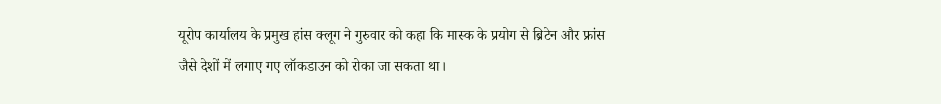यूरोप कार्यालय के प्रमुख हांस क्लूग ने गुरुवार को कहा कि मास्क के प्रयोग से ब्रिटेन और फ्रांस जैसे देशों में लगाए गए लॉकडाउन को रोका जा सकता था।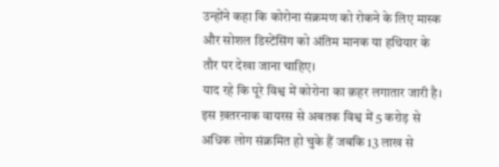उन्होंने कहा कि कोरोना संक्रमण को रोकने के लिए मास्क और सोशल डिस्टेंसिंग को अंतिम मानक या हथियार के तौर पर देखा जाना चाहिए।
याद रहे कि पूरे विश्व में कोरोना का क़हर लगातार जारी है। इस ख़तरनाक वायरस से अबतक विश्व में 5 करोड़ से अधिक लोग संक्रमित हो चुके हैं जबकि 13 लाख से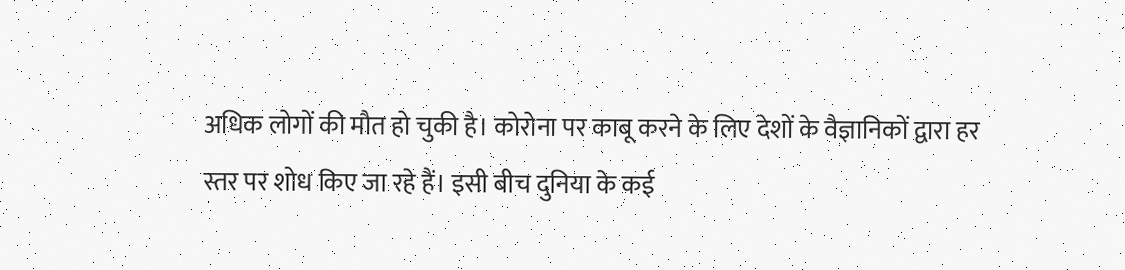अधिक लोगों की मौत हो चुकी है। कोरोना पर काबू करने के लिए देशों के वैज्ञानिकों द्वारा हर स्तर पर शोध किए जा रहे हैं। इसी बीच दुनिया के कई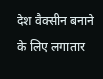देश वैक्सीन बनाने के लिए लगातार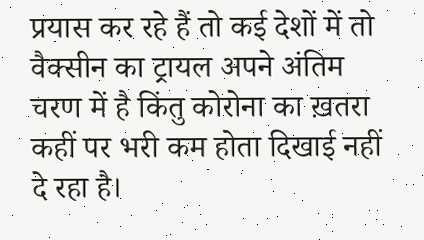प्रयास कर रहे हैं तो कई देशों में तो वैक्सीन का ट्रायल अपने अंतिम चरण में है किंतु कोरोना का ख़तरा कहीं पर भरी कम होता दिखाई नहीं दे रहा है।